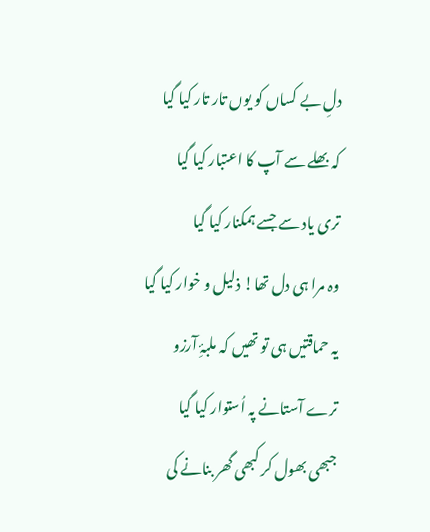دلِ بے کساں کو یوں تار تار کیا گیا
کہ بھلے سے آپ کا اعتبار کیا گیا
تری یاد سے جسے ہمکنار کیا گیا
وہ مرا ہی دل تھا! ذلیل و خوار کیا گیا
یہ حماقتیں ہی تو تھیں کہ ملبۂِ آرزو
ترے آستانے پہ اُستوار کیا گیا
جبھی بھول کر کبھی گھر بنانے کی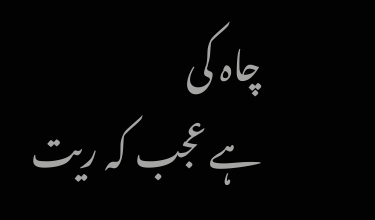چاہ کی
ہے عجب کہ ریت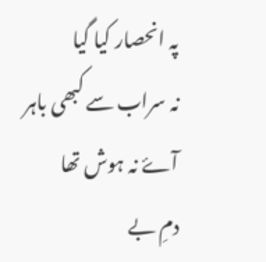پہ انحصار کیا گیا
نہ سراب سے کبھی باہر آۓ نہ ہوش تھا
دمِ بے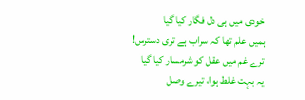خودی میں ہی دل فگار کیا گیا
ہمیں علم تھا کہ سراب ہے تری دسترس!
ترے غم میں عقل کو شرمسار کیا گیا
یہ بہت غلط ہوا، تیرے وصل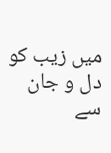میں زیب کو
دل و جان سے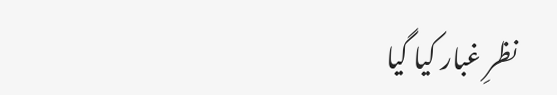نظرِ غبار کیا گیا